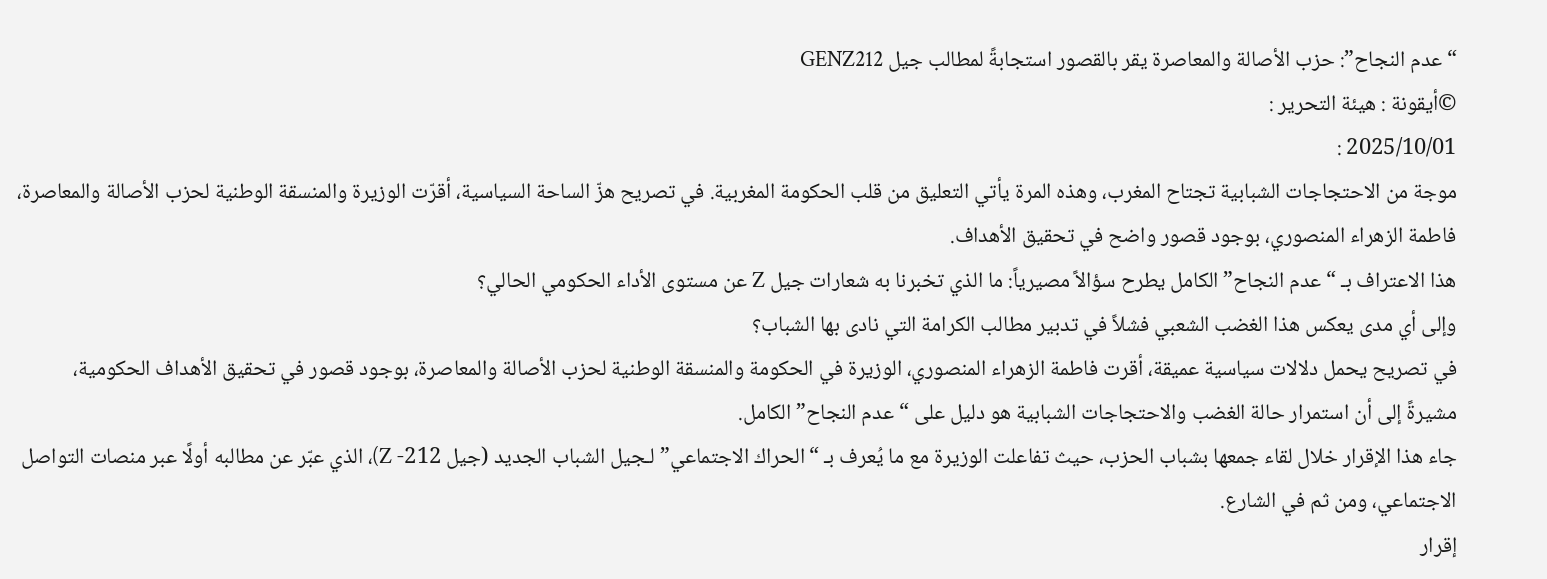“عدم النجاح”: حزب الأصالة والمعاصرة يقر بالقصور استجابةً لمطالب جيل GENZ212
©أيقونة : هيئة التحرير :
2025/10/01 :
موجة من الاحتجاجات الشبابية تجتاح المغرب، وهذه المرة يأتي التعليق من قلب الحكومة المغربية. في تصريح هزّ الساحة السياسية، أقرّت الوزيرة والمنسقة الوطنية لحزب الأصالة والمعاصرة، فاطمة الزهراء المنصوري، بوجود قصور واضح في تحقيق الأهداف.
هذا الاعتراف بـ “عدم النجاح” الكامل يطرح سؤالاً مصيرياً: ما الذي تخبرنا به شعارات جيل Z عن مستوى الأداء الحكومي الحالي؟
وإلى أي مدى يعكس هذا الغضب الشعبي فشلاً في تدبير مطالب الكرامة التي نادى بها الشباب؟
في تصريح يحمل دلالات سياسية عميقة، أقرت فاطمة الزهراء المنصوري، الوزيرة في الحكومة والمنسقة الوطنية لحزب الأصالة والمعاصرة، بوجود قصور في تحقيق الأهداف الحكومية،
مشيرةً إلى أن استمرار حالة الغضب والاحتجاجات الشبابية هو دليل على “عدم النجاح” الكامل.
جاء هذا الإقرار خلال لقاء جمعها بشباب الحزب، حيث تفاعلت الوزيرة مع ما يُعرف بـ “الحراك الاجتماعي” لـجيل الشباب الجديد (جيل 212- Z)، الذي عبّر عن مطالبه أولًا عبر منصات التواصل الاجتماعي، ومن ثم في الشارع.
إقرار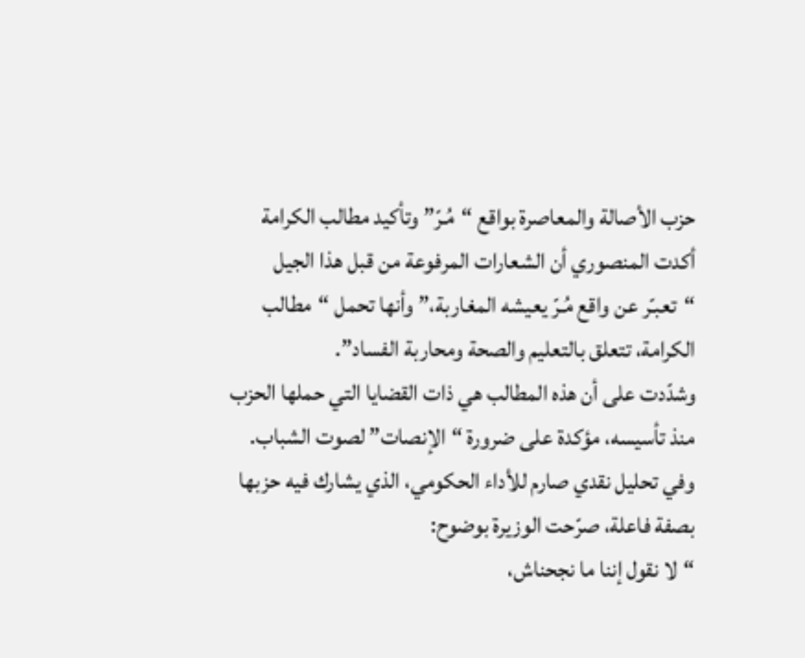حزب الأصالة والمعاصرة بواقع “مُـرّ” وتأكيد مطالب الكرامة
أكدت المنصوري أن الشعارات المرفوعة من قبل هذا الجيل “تعبـّر عن واقع مُـرّ يعيشه المغاربة،” وأنها تحمل “مطالب الكرامة، تتعلق بالتعليم والصحة ومحاربة الفساد”.
وشدّدت على أن هذه المطالب هي ذات القضايا التي حملها الحزب منذ تأسيسه، مؤكدة على ضرورة “الإنصات” لصوت الشباب.
وفي تحليل نقدي صارم للأداء الحكومي، الذي يشارك فيه حزبها بصفة فاعلة، صرّحت الوزيرة بوضوح:
“لا نقول إننا ما نجحناش،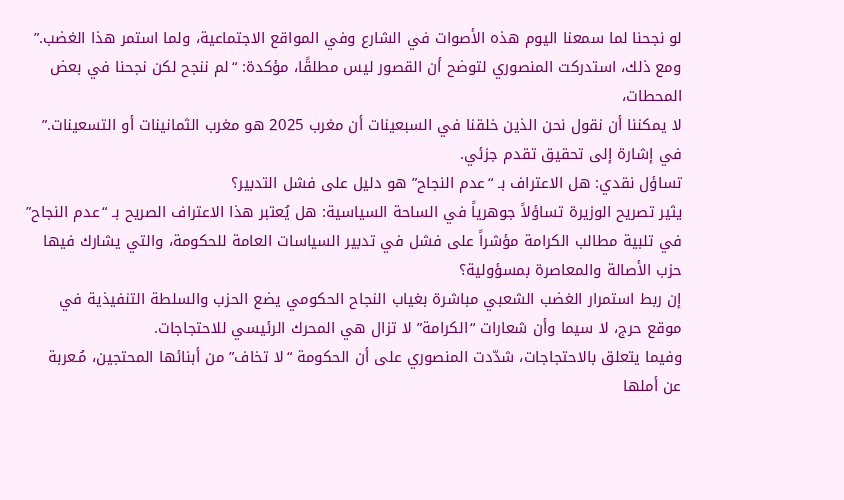لو نجحنا لما سمعنا اليوم هذه الأصوات في الشارع وفي المواقع الاجتماعية، ولما استمر هذا الغضب.”
ومع ذلك، استدركت المنصوري لتوضح أن القصور ليس مطلقًا، مؤكدة: “لم ننجح لكن نجحنا في بعض المحطات،
لا يمكننا أن نقول نحن الذين خلقنا في السبعينات أن مغرب 2025 هو مغرب الثمانينات أو التسعينات.” في إشارة إلى تحقيق تقدم جزئي.
تساؤل نقدي: هل الاعتراف بـ “عدم النجاح” هو دليل على فشل التدبير؟
يثير تصريح الوزيرة تساؤلاً جوهرياً في الساحة السياسية: هل يُعتبر هذا الاعتراف الصريح بـ “عدم النجاح” في تلبية مطالب الكرامة مؤشراً على فشل في تدبير السياسات العامة للحكومة، والتي يشارك فيها حزب الأصالة والمعاصرة بمسؤولية؟
إن ربط استمرار الغضب الشعبي مباشرة بغياب النجاح الحكومي يضع الحزب والسلطة التنفيذية في موقع حرج، لا سيما وأن شعارات “الكرامة” لا تزال هي المحرك الرئيسي للاحتجاجات.
وفيما يتعلق بالاحتجاجات، شدّدت المنصوري على أن الحكومة “لا تخاف” من أبنائها المحتجين، مُـعربة عن أملها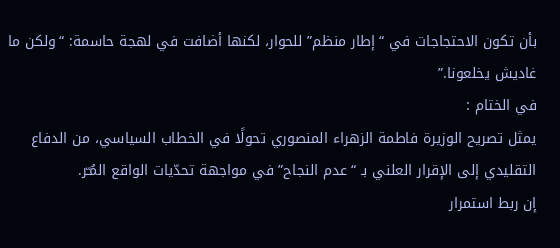بأن تكون الاحتجاجات في “إطار منظم” للحوار، لكنها أضافت في لهجة حاسمة: “ولكن ما غاديش يخلعونا.”
في الختام :
يمثل تصريح الوزيرة فاطمة الزهراء المنصوري تحولًا في الخطاب السياسي، من الدفاع التقليدي إلى الإقرار العلني بـ “عدم النجاح” في مواجهة تحدّيات الواقع المُـّر.
إن ربط استمرار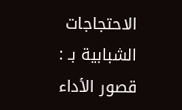الاحتجاجات الشبابية بـ : قصور الأداء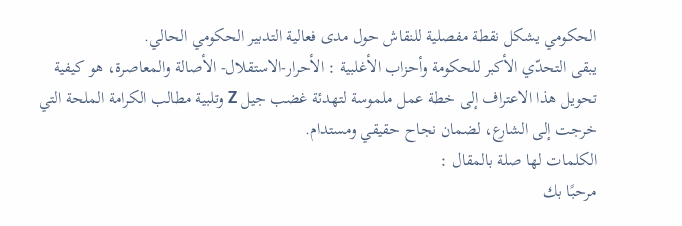الحكومي يشكل نقطة مفصلية للنقاش حول مدى فعالية التدبير الحكومي الحالي.
يبقى التحدّي الأكبر للحكومة وأحزاب الأغلبية : الأحرار-الاستقلال- الأصالة والمعاصرة، هو كيفية تحويل هذا الاعتراف إلى خطة عمل ملموسة لتهدئة غضب جيل Z وتلبية مطالب الكرامة الملحة التي خرجت إلى الشارع، لضمان نجاح حقيقي ومستدام.
الكلمات لها صلة بالمقال :
مرحبًا بك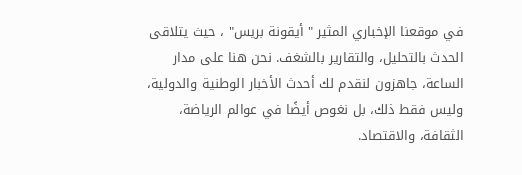في موقعنا الإخباري المثير " أيقونة بريس" ، حيث يتلاقى الحدث بالتحليل، والتقارير بالشغف. نحن هنا على مدار الساعة، جاهزون لنقدم لك أحدث الأخبار الوطنية والدولية، وليس فقط ذلك، بل نغوص أيضًا في عوالم الرياضة، الثقافة، والاقتصاد.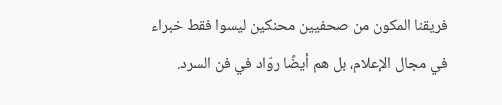فريقنا المكون من صحفيين محنكين ليسوا فقط خبراء في مجال الإعلام، بل هم أيضًا روّاد في فن السرد.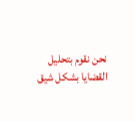نحن نقوم بتحليل القضايا بشكل شيق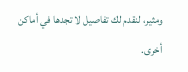ومثير، لنقدم لك تفاصيل لا تجدها في أماكن أخرى.